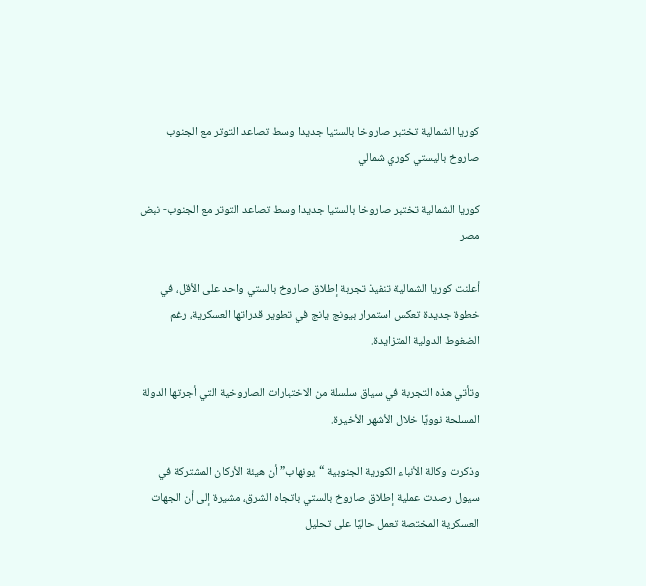كوريا الشمالية تختبر صاروخا بالستيا جديدا وسط تصاعد التوتر مع الجنوب
صاروخ باليستي كوري شمالي

كوريا الشمالية تختبر صاروخا بالستيا جديدا وسط تصاعد التوتر مع الجنوب- نبض مصر

أعلنت كوريا الشمالية تنفيذ تجربة إطلاق صاروخ بالستي واحد على الأقل، في خطوة جديدة تعكس استمرار بيونج يانج في تطوير قدراتها العسكرية، رغم الضغوط الدولية المتزايدة.

وتأتي هذه التجربة في سياق سلسلة من الاختبارات الصاروخية التي أجرتها الدولة المسلحة نوويًا خلال الأشهر الأخيرة.

وذكرت وكالة الأنباء الكورية الجنوبية “يونهاب” أن هيئة الأركان المشتركة في سيول رصدت عملية إطلاق صاروخ بالستي باتجاه الشرق، مشيرة إلى أن الجهات العسكرية المختصة تعمل حاليًا على تحليل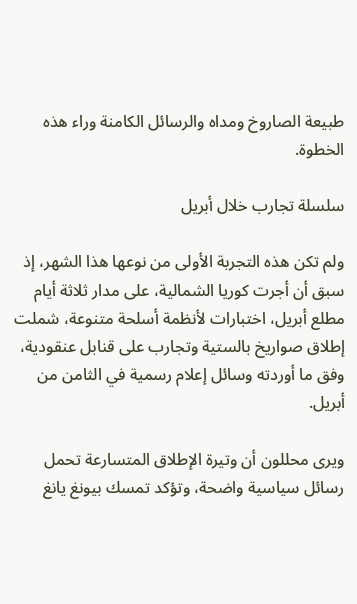طبيعة الصاروخ ومداه والرسائل الكامنة وراء هذه الخطوة.

سلسلة تجارب خلال أبريل

ولم تكن هذه التجربة الأولى من نوعها هذا الشهر، إذ سبق أن أجرت كوريا الشمالية، على مدار ثلاثة أيام مطلع أبريل، اختبارات لأنظمة أسلحة متنوعة، شملت إطلاق صواريخ بالستية وتجارب على قنابل عنقودية، وفق ما أوردته وسائل إعلام رسمية في الثامن من أبريل.

ويرى محللون أن وتيرة الإطلاق المتسارعة تحمل رسائل سياسية واضحة، وتؤكد تمسك بيونغ يانغ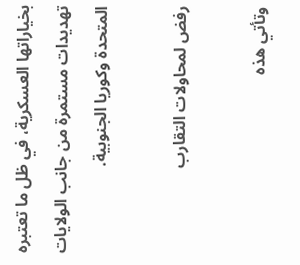بخياراتها العسكرية، في ظل ما تعتبره تهديدات مستمرة من جانب الولايات المتحدة وكوريا الجنوبية.

رفض لمحاولات التقارب

وتأتي هذه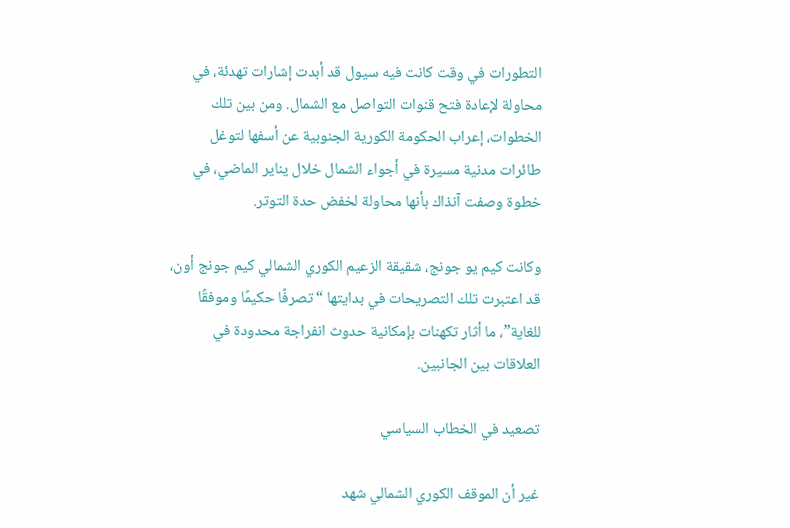التطورات في وقت كانت فيه سيول قد أبدت إشارات تهدئة، في محاولة لإعادة فتح قنوات التواصل مع الشمال. ومن بين تلك الخطوات، إعراب الحكومة الكورية الجنوبية عن أسفها لتوغل طائرات مدنية مسيرة في أجواء الشمال خلال يناير الماضي، في خطوة وصفت آنذاك بأنها محاولة لخفض حدة التوتر.

وكانت كيم يو جونج، شقيقة الزعيم الكوري الشمالي كيم جونج أون، قد اعتبرت تلك التصريحات في بدايتها “تصرفًا حكيمًا وموفقًا للغاية”، ما أثار تكهنات بإمكانية حدوث انفراجة محدودة في العلاقات بين الجانبين.

تصعيد في الخطاب السياسي

غير أن الموقف الكوري الشمالي شهد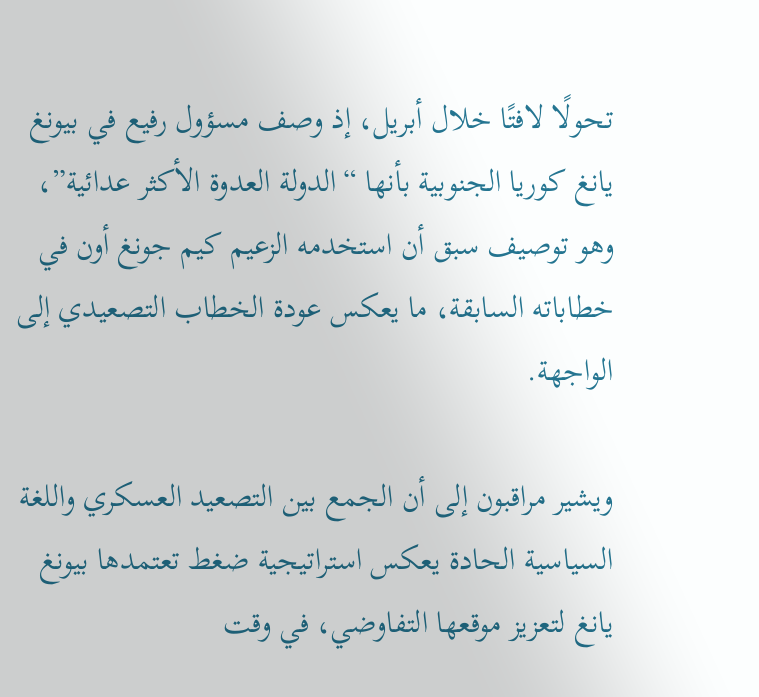تحولًا لافتًا خلال أبريل، إذ وصف مسؤول رفيع في بيونغ يانغ كوريا الجنوبية بأنها “الدولة العدوة الأكثر عدائية”، وهو توصيف سبق أن استخدمه الزعيم كيم جونغ أون في خطاباته السابقة، ما يعكس عودة الخطاب التصعيدي إلى الواجهة.

ويشير مراقبون إلى أن الجمع بين التصعيد العسكري واللغة السياسية الحادة يعكس استراتيجية ضغط تعتمدها بيونغ يانغ لتعزيز موقعها التفاوضي، في وقت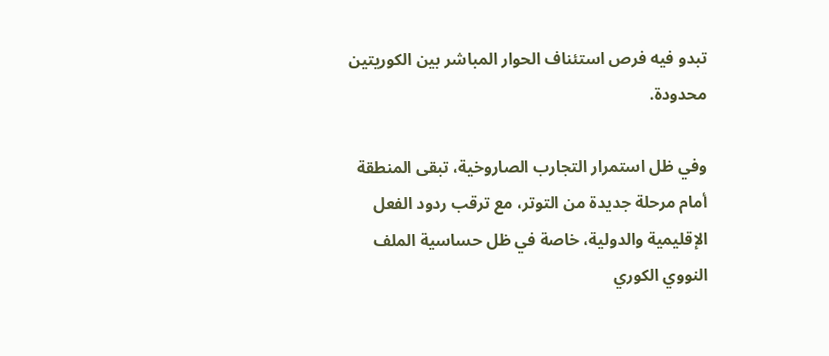تبدو فيه فرص استئناف الحوار المباشر بين الكوريتين محدودة.

وفي ظل استمرار التجارب الصاروخية، تبقى المنطقة أمام مرحلة جديدة من التوتر، مع ترقب ردود الفعل الإقليمية والدولية، خاصة في ظل حساسية الملف النووي الكوري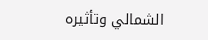الشمالي وتأثيره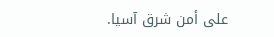على أمن شرق آسيا.